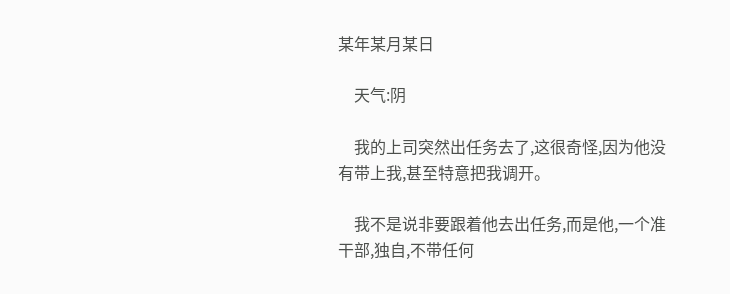某年某月某日

    天气:阴

    我的上司突然出任务去了,这很奇怪,因为他没有带上我,甚至特意把我调开。

    我不是说非要跟着他去出任务,而是他,一个准干部,独自,不带任何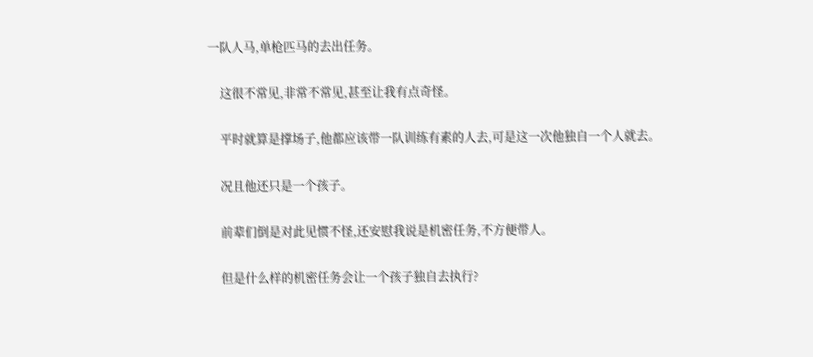一队人马,单枪匹马的去出任务。

    这很不常见,非常不常见,甚至让我有点奇怪。

    平时就算是撑场子,他都应该带一队训练有素的人去,可是这一次他独自一个人就去。

    况且他还只是一个孩子。

    前辈们倒是对此见惯不怪,还安慰我说是机密任务,不方便带人。

    但是什么样的机密任务会让一个孩子独自去执行?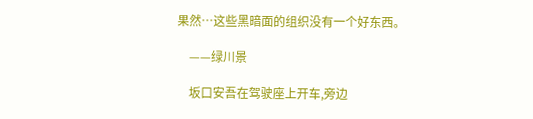果然…这些黑暗面的组织没有一个好东西。

    ——绿川景

    坂口安吾在驾驶座上开车,旁边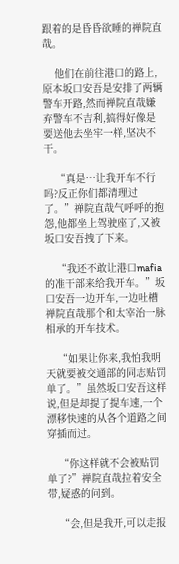跟着的是昏昏欲睡的禅院直哉。

    他们在前往港口的路上,原本坂口安吾是安排了两辆警车开路,然而禅院直哉嫌弃警车不吉利,搞得好像是要送他去坐牢一样,坚决不干。

    “真是…让我开车不行吗?反正你们都清理过了。”禅院直哉气呼呼的抱怨,他都坐上驾驶座了,又被坂口安吾拽了下来。

    “我还不敢让港口mafia的准干部来给我开车。”坂口安吾一边开车,一边吐槽禅院直哉那个和太宰治一脉相承的开车技术。

    “如果让你来,我怕我明天就要被交通部的同志贴罚单了。”虽然坂口安吾这样说,但是却提了提车速,一个漂移快速的从各个道路之间穿插而过。

    “你这样就不会被贴罚单了?”禅院直哉拉着安全带,疑惑的问到。

    “会,但是我开,可以走报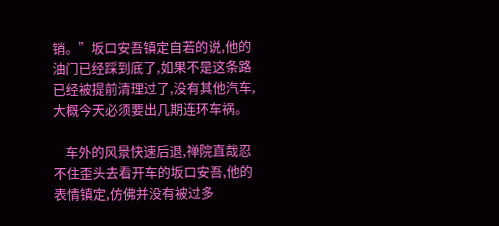销。”坂口安吾镇定自若的说,他的油门已经踩到底了,如果不是这条路已经被提前清理过了,没有其他汽车,大概今天必须要出几期连环车祸。

    车外的风景快速后退,禅院直哉忍不住歪头去看开车的坂口安吾,他的表情镇定,仿佛并没有被过多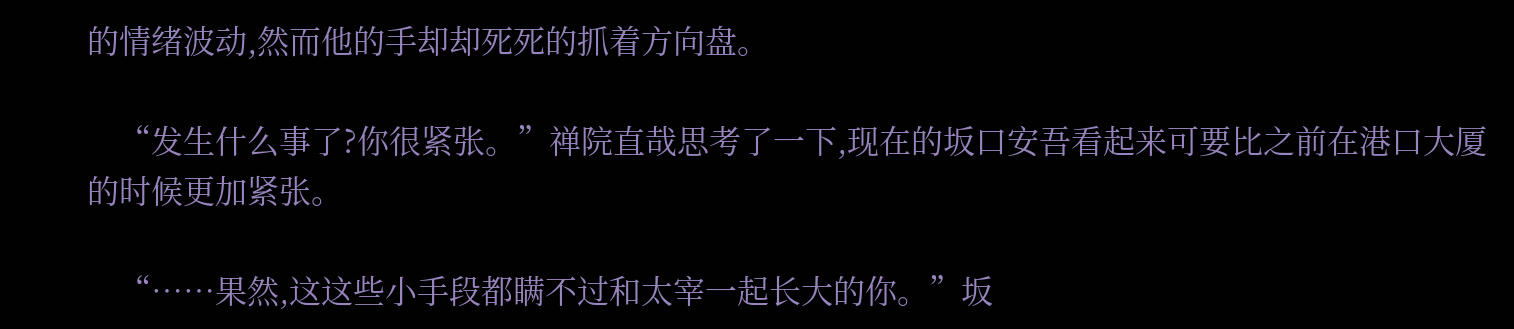的情绪波动,然而他的手却却死死的抓着方向盘。

    “发生什么事了?你很紧张。”禅院直哉思考了一下,现在的坂口安吾看起来可要比之前在港口大厦的时候更加紧张。

    “……果然,这这些小手段都瞒不过和太宰一起长大的你。”坂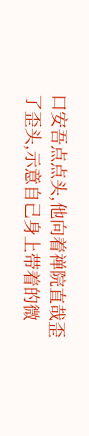口安吾点点头,他向着禅院直哉歪了歪头,示意自己身上带着的微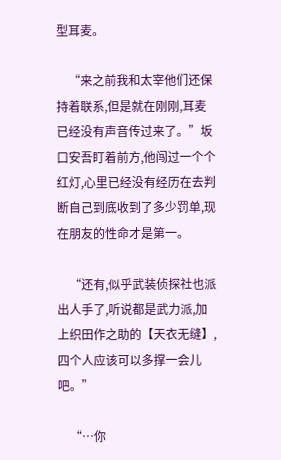型耳麦。

    “来之前我和太宰他们还保持着联系,但是就在刚刚,耳麦已经没有声音传过来了。”坂口安吾盯着前方,他闯过一个个红灯,心里已经没有经历在去判断自己到底收到了多少罚单,现在朋友的性命才是第一。

    “还有,似乎武装侦探社也派出人手了,听说都是武力派,加上织田作之助的【天衣无缝】,四个人应该可以多撑一会儿吧。”

    “…你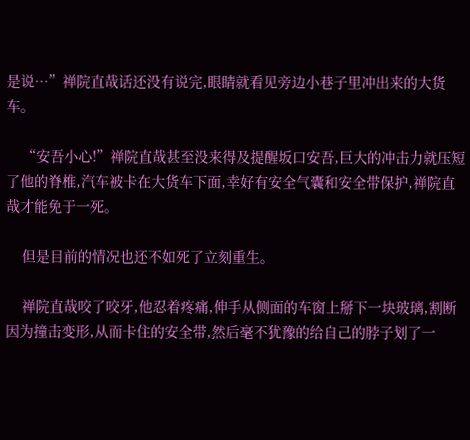是说…”禅院直哉话还没有说完,眼睛就看见旁边小巷子里冲出来的大货车。

    “安吾小心!”禅院直哉甚至没来得及提醒坂口安吾,巨大的冲击力就压短了他的脊椎,汽车被卡在大货车下面,幸好有安全气囊和安全带保护,禅院直哉才能免于一死。

    但是目前的情况也还不如死了立刻重生。

    禅院直哉咬了咬牙,他忍着疼痛,伸手从侧面的车窗上掰下一块玻璃,割断因为撞击变形,从而卡住的安全带,然后毫不犹豫的给自己的脖子划了一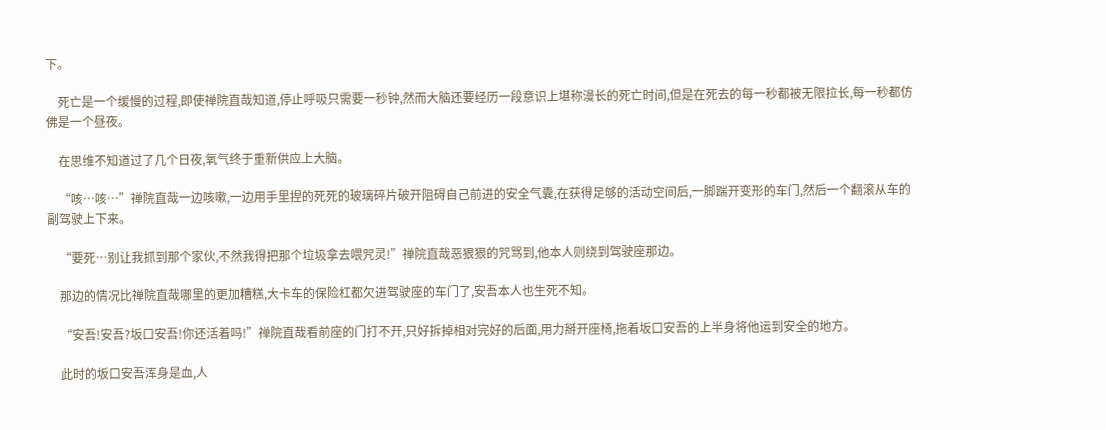下。

    死亡是一个缓慢的过程,即使禅院直哉知道,停止呼吸只需要一秒钟,然而大脑还要经历一段意识上堪称漫长的死亡时间,但是在死去的每一秒都被无限拉长,每一秒都仿佛是一个昼夜。

    在思维不知道过了几个日夜,氧气终于重新供应上大脑。

    “咳…咳…”禅院直哉一边咳嗽,一边用手里捏的死死的玻璃碎片破开阻碍自己前进的安全气囊,在获得足够的活动空间后,一脚踹开变形的车门,然后一个翻滚从车的副驾驶上下来。

    “要死…别让我抓到那个家伙,不然我得把那个垃圾拿去喂咒灵!”禅院直哉恶狠狠的咒骂到,他本人则绕到驾驶座那边。

    那边的情况比禅院直哉哪里的更加糟糕,大卡车的保险杠都欠进驾驶座的车门了,安吾本人也生死不知。

    “安吾!安吾?坂口安吾!你还活着吗!”禅院直哉看前座的门打不开,只好拆掉相对完好的后面,用力掰开座椅,拖着坂口安吾的上半身将他运到安全的地方。

    此时的坂口安吾浑身是血,人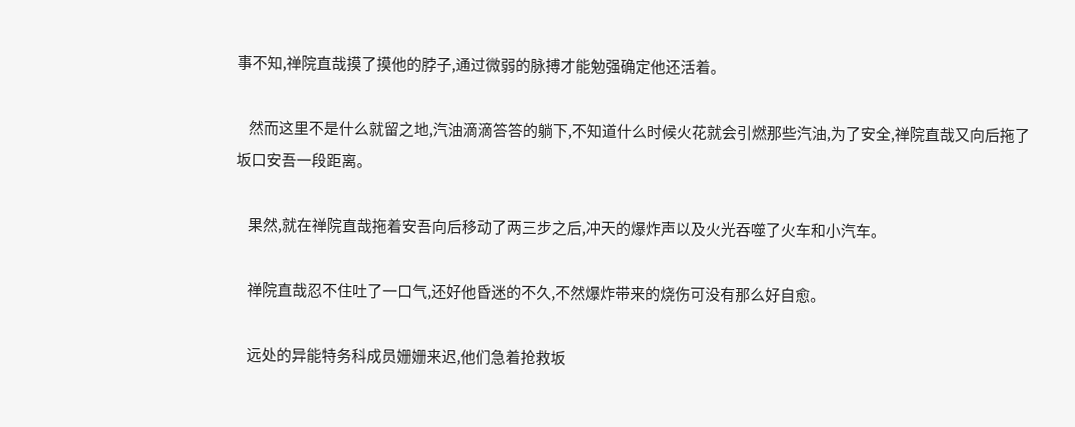事不知,禅院直哉摸了摸他的脖子,通过微弱的脉搏才能勉强确定他还活着。

    然而这里不是什么就留之地,汽油滴滴答答的躺下,不知道什么时候火花就会引燃那些汽油,为了安全,禅院直哉又向后拖了坂口安吾一段距离。

    果然,就在禅院直哉拖着安吾向后移动了两三步之后,冲天的爆炸声以及火光吞噬了火车和小汽车。

    禅院直哉忍不住吐了一口气,还好他昏迷的不久,不然爆炸带来的烧伤可没有那么好自愈。

    远处的异能特务科成员姗姗来迟,他们急着抢救坂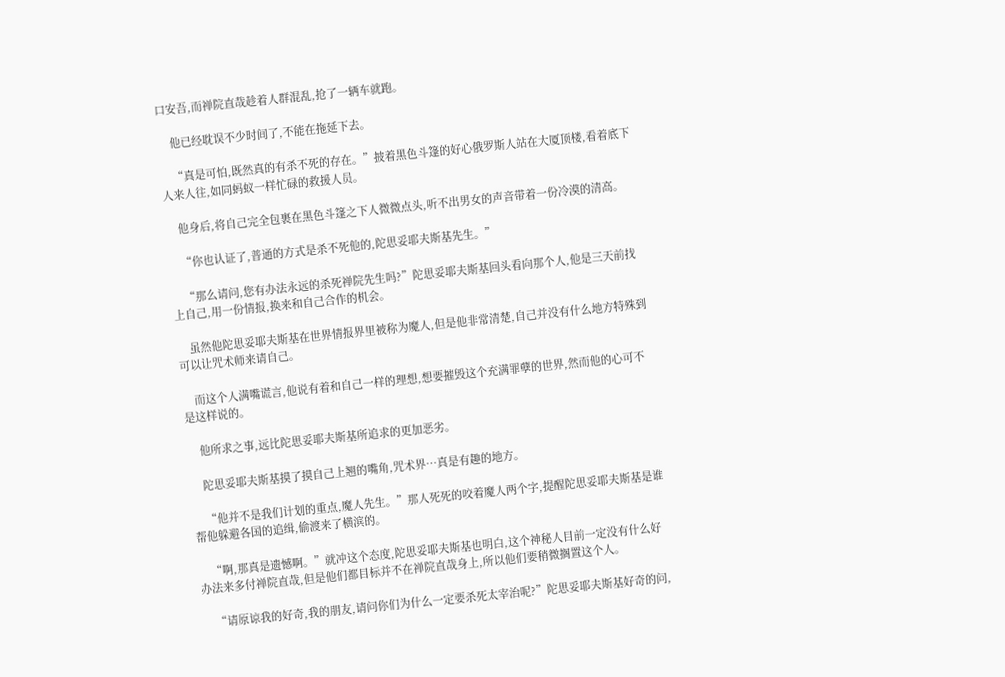口安吾,而禅院直哉趁着人群混乱,抢了一辆车就跑。

    他已经耽误不少时间了,不能在拖延下去。

    “真是可怕,既然真的有杀不死的存在。”披着黑色斗篷的好心俄罗斯人站在大厦顶楼,看着底下人来人往,如同蚂蚁一样忙碌的救援人员。

    他身后,将自己完全包裹在黑色斗篷之下人微微点头,听不出男女的声音带着一份冷漠的清高。

    “你也认证了,普通的方式是杀不死他的,陀思妥耶夫斯基先生。”

    “那么请问,您有办法永远的杀死禅院先生吗?”陀思妥耶夫斯基回头看向那个人,他是三天前找上自己,用一份情报,换来和自己合作的机会。

    虽然他陀思妥耶夫斯基在世界情报界里被称为魔人,但是他非常清楚,自己并没有什么地方特殊到可以让咒术师来请自己。

    而这个人满嘴谎言,他说有着和自己一样的理想,想要摧毁这个充满罪孽的世界,然而他的心可不是这样说的。

    他所求之事,远比陀思妥耶夫斯基所追求的更加恶劣。

    陀思妥耶夫斯基摸了摸自己上翘的嘴角,咒术界…真是有趣的地方。

    “他并不是我们计划的重点,魔人先生。”那人死死的咬着魔人两个字,提醒陀思妥耶夫斯基是谁帮他躲避各国的追缉,偷渡来了横滨的。

    “啊,那真是遗憾啊。”就冲这个态度,陀思妥耶夫斯基也明白,这个神秘人目前一定没有什么好办法来多付禅院直哉,但是他们都目标并不在禅院直哉身上,所以他们要稍微搁置这个人。

    “请原谅我的好奇,我的朋友,请问你们为什么一定要杀死太宰治呢?”陀思妥耶夫斯基好奇的问,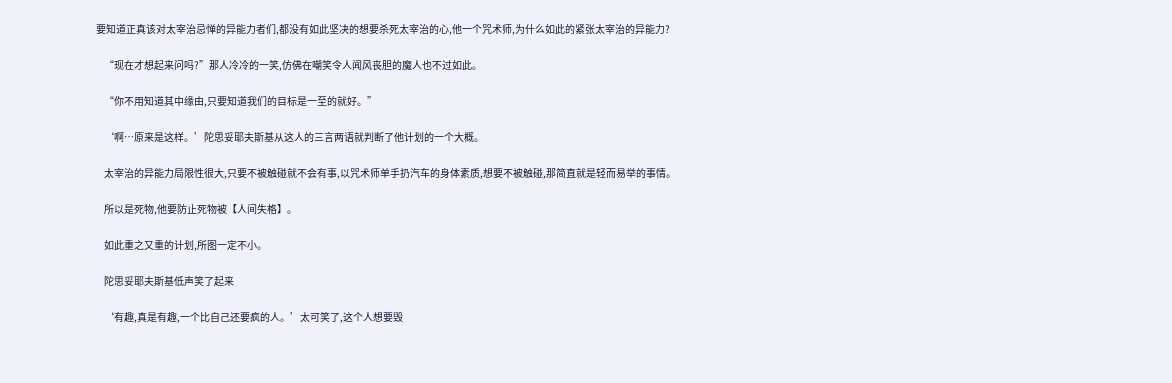要知道正真该对太宰治忌惮的异能力者们,都没有如此坚决的想要杀死太宰治的心,他一个咒术师,为什么如此的紧张太宰治的异能力?

    “现在才想起来问吗?”那人冷冷的一笑,仿佛在嘲笑令人闻风丧胆的魔人也不过如此。

    “你不用知道其中缘由,只要知道我们的目标是一至的就好。”

    ‘啊…原来是这样。’陀思妥耶夫斯基从这人的三言两语就判断了他计划的一个大概。

    太宰治的异能力局限性很大,只要不被触碰就不会有事,以咒术师单手扔汽车的身体素质,想要不被触碰,那简直就是轻而易举的事情。

    所以是死物,他要防止死物被【人间失格】。

    如此重之又重的计划,所图一定不小。

    陀思妥耶夫斯基低声笑了起来

    ‘有趣,真是有趣,一个比自己还要疯的人。’太可笑了,这个人想要毁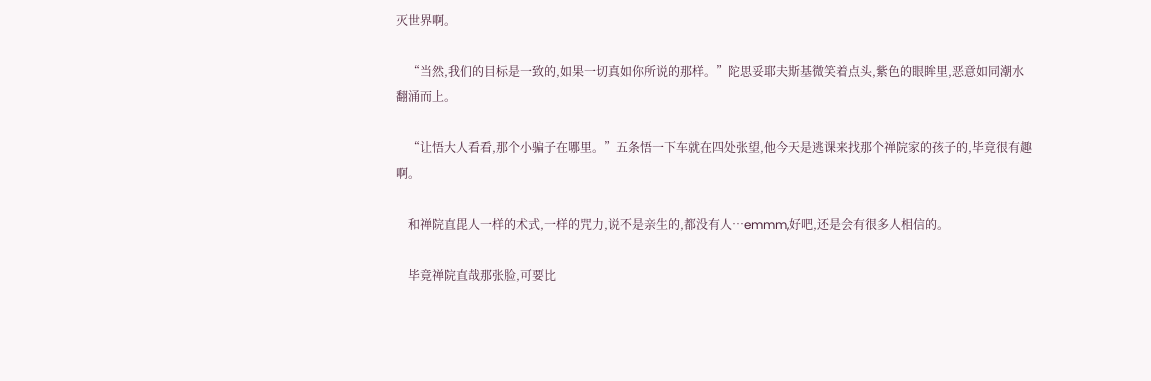灭世界啊。

    “当然,我们的目标是一致的,如果一切真如你所说的那样。”陀思妥耶夫斯基微笑着点头,紫色的眼眸里,恶意如同潮水翻涌而上。

    “让悟大人看看,那个小骗子在哪里。”五条悟一下车就在四处张望,他今天是逃课来找那个禅院家的孩子的,毕竟很有趣啊。

    和禅院直毘人一样的术式,一样的咒力,说不是亲生的,都没有人…emmm,好吧,还是会有很多人相信的。

    毕竟禅院直哉那张脸,可要比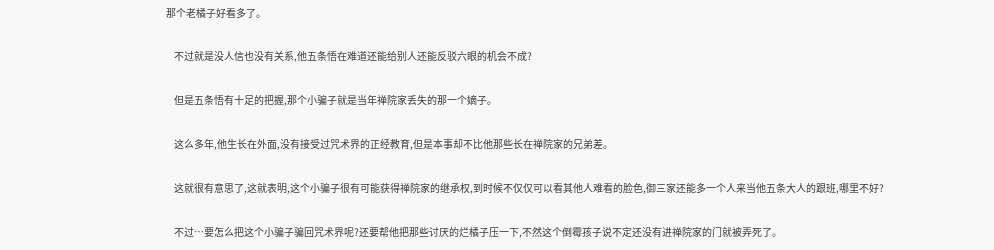那个老橘子好看多了。

    不过就是没人信也没有关系,他五条悟在难道还能给别人还能反驳六眼的机会不成?

    但是五条悟有十足的把握,那个小骗子就是当年禅院家丢失的那一个嫡子。

    这么多年,他生长在外面,没有接受过咒术界的正经教育,但是本事却不比他那些长在禅院家的兄弟差。

    这就很有意思了,这就表明,这个小骗子很有可能获得禅院家的继承权,到时候不仅仅可以看其他人难看的脸色,御三家还能多一个人来当他五条大人的跟班,哪里不好?

    不过…要怎么把这个小骗子骗回咒术界呢?还要帮他把那些讨厌的烂橘子压一下,不然这个倒霉孩子说不定还没有进禅院家的门就被弄死了。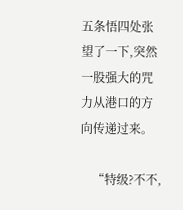五条悟四处张望了一下,突然一股强大的咒力从港口的方向传递过来。

    “特级?不不,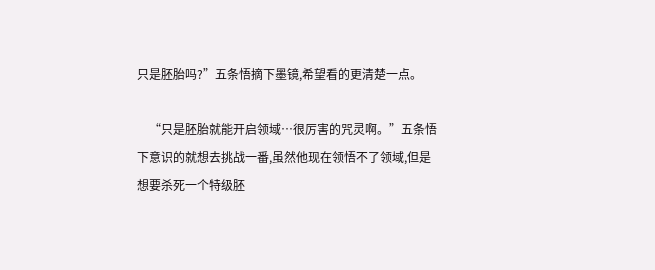只是胚胎吗?”五条悟摘下墨镜,希望看的更清楚一点。

    “只是胚胎就能开启领域…很厉害的咒灵啊。”五条悟下意识的就想去挑战一番,虽然他现在领悟不了领域,但是想要杀死一个特级胚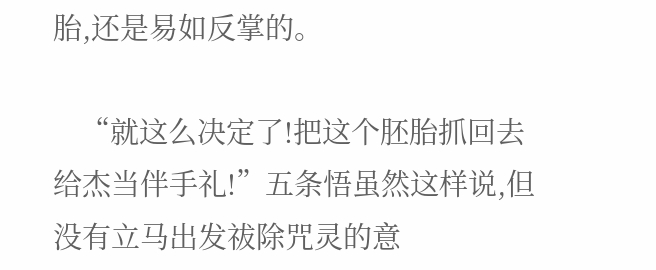胎,还是易如反掌的。

    “就这么决定了!把这个胚胎抓回去给杰当伴手礼!”五条悟虽然这样说,但没有立马出发祓除咒灵的意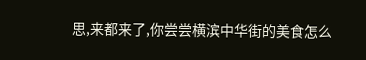思,来都来了,你尝尝横滨中华街的美食怎么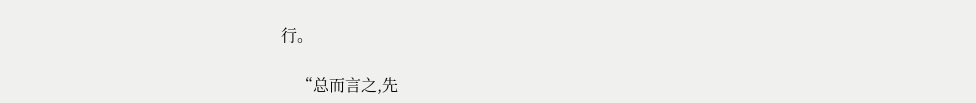行。

    “总而言之,先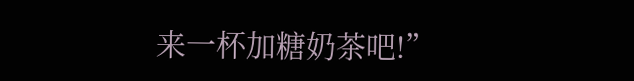来一杯加糖奶茶吧!”